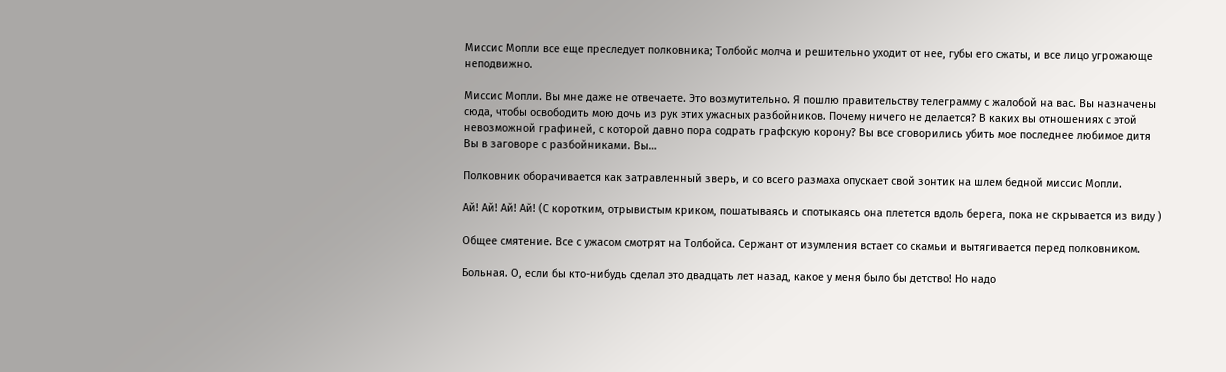Миссис Мопли все еще преследует полковника; Толбойс молча и решительно уходит от нее, губы его сжаты, и все лицо угрожающе неподвижно.

Миссис Мопли. Вы мне даже не отвечаете. Это возмутительно. Я пошлю правительству телеграмму с жалобой на вас. Вы назначены сюда, чтобы освободить мою дочь из рук этих ужасных разбойников. Почему ничего не делается? В каких вы отношениях с этой невозможной графиней, с которой давно пора содрать графскую корону? Вы все сговорились убить мое последнее любимое дитя Вы в заговоре с разбойниками. Вы…

Полковник оборачивается как затравленный зверь, и со всего размаха опускает свой зонтик на шлем бедной миссис Мопли.

Ай! Ай! Ай! Ай! (С коротким, отрывистым криком, пошатываясь и спотыкаясь она плетется вдоль берега, пока не скрывается из виду )

Общее смятение. Все с ужасом смотрят на Толбойса. Сержант от изумления встает со скамьи и вытягивается перед полковником.

Больная. О, если бы кто-нибудь сделал это двадцать лет назад, какое у меня было бы детство! Но надо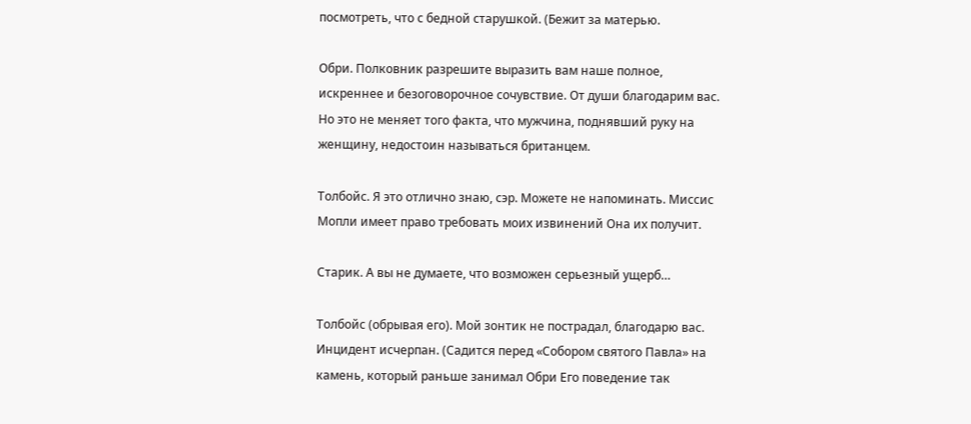посмотреть, что с бедной старушкой. (Бежит за матерью.

Обри. Полковник разрешите выразить вам наше полное, искреннее и безоговорочное сочувствие. От души благодарим вас. Но это не меняет того факта, что мужчина, поднявший руку на женщину, недостоин называться британцем.

Толбойс. Я это отлично знаю, сэр. Можете не напоминать. Миссис Мопли имеет право требовать моих извинений Она их получит.

Старик. А вы не думаете, что возможен серьезный ущерб…

Толбойс (обрывая его). Мой зонтик не пострадал, благодарю вас. Инцидент исчерпан. (Садится перед «Собором святого Павла» на камень, который раньше занимал Обри Его поведение так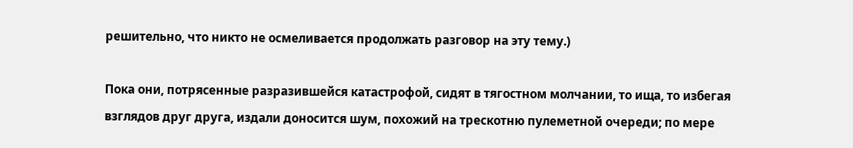решительно, что никто не осмеливается продолжать разговор на эту тему.)

Пока они, потрясенные разразившейся катастрофой, сидят в тягостном молчании, то ища, то избегая взглядов друг друга, издали доносится шум, похожий на трескотню пулеметной очереди; по мере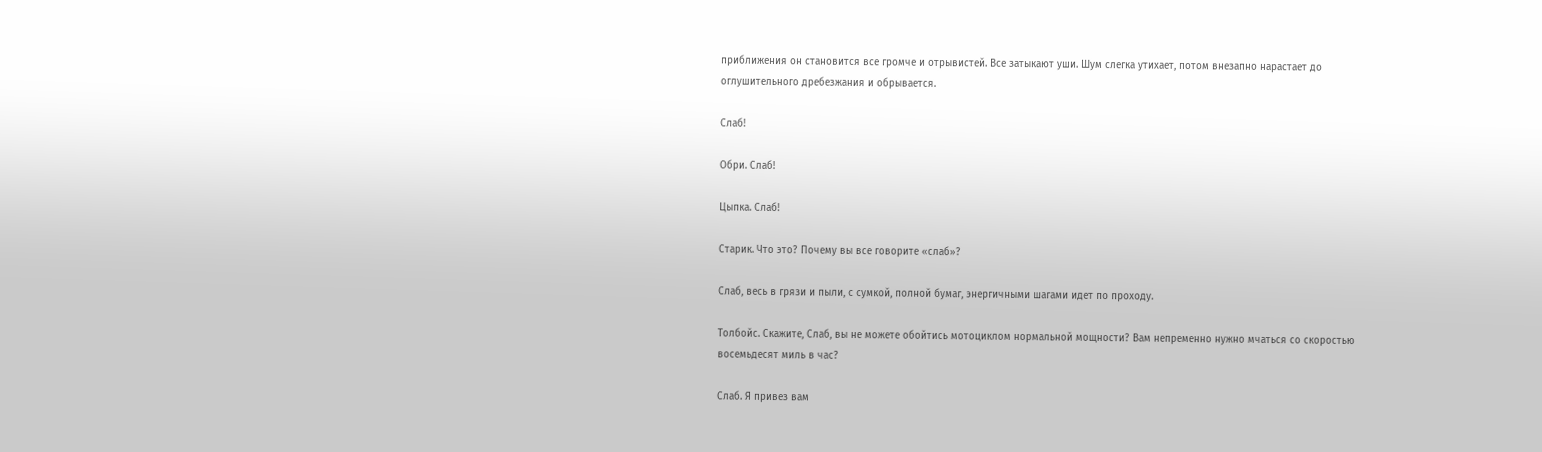приближения он становится все громче и отрывистей. Все затыкают уши. Шум слегка утихает, потом внезапно нарастает до оглушительного дребезжания и обрывается.

Слаб!

Обри. Слаб!

Цыпка. Слаб!

Старик. Что это? Почему вы все говорите «слаб»?

Слаб, весь в грязи и пыли, с сумкой, полной бумаг, энергичными шагами идет по проходу.

Толбойс. Скажите, Слаб, вы не можете обойтись мотоциклом нормальной мощности? Вам непременно нужно мчаться со скоростью восемьдесят миль в час?

Слаб. Я привез вам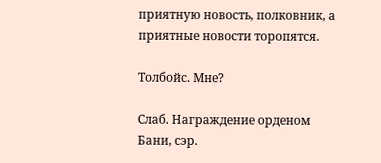приятную новость, полковник, а приятные новости торопятся.

Толбойс. Мне?

Слаб. Награждение орденом Бани, сэр.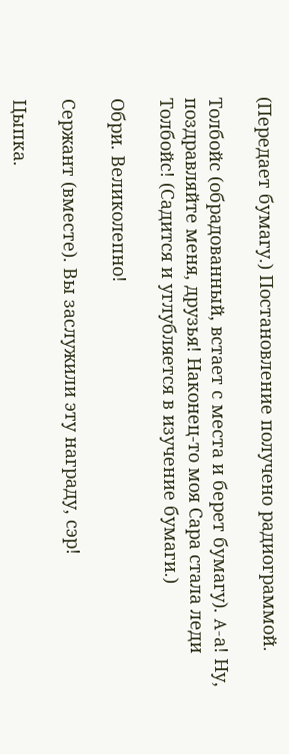(Передает бумагу.) Постановление получено радиограммой.

Толбойс (обрадованный, встает с места и берет бумагу). A-а! Ну, поздравляйте меня, друзья! Наконец-то моя Сара стала леди Толбойс! (Садится и углубляется в изучение бумаги.)

Обри. Великолепно!

Сержант (вместе). Вы заслужили эту награду, сэр!

Цыпка.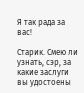Я так рада за вас!

Старик. Смею ли узнать, сэр, за какие заслуги вы удостоены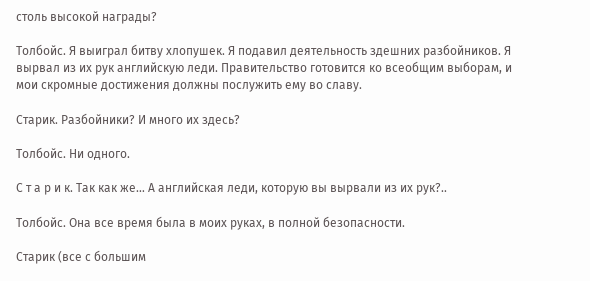столь высокой награды?

Толбойс. Я выиграл битву хлопушек. Я подавил деятельность здешних разбойников. Я вырвал из их рук английскую леди. Правительство готовится ко всеобщим выборам, и мои скромные достижения должны послужить ему во славу.

Старик. Разбойники? И много их здесь?

Толбойс. Ни одного.

С т а р и к. Так как же… А английская леди, которую вы вырвали из их рук?..

Толбойс. Она все время была в моих руках, в полной безопасности.

Старик (все с большим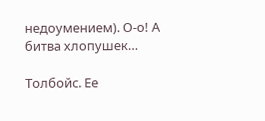недоумением). О-о! А битва хлопушек…

Толбойс. Ее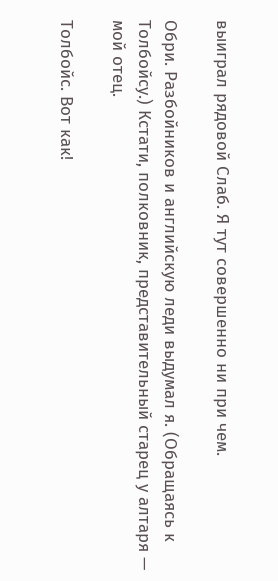выиграл рядовой Слаб. Я тут совершенно ни при чем.

Обри. Разбойников и английскую леди выдумал я. (Обращаясь к Толбойсу.) Кстати, полковник, представительный старец у алтаря — мой отец.

Толбойс. Вот как!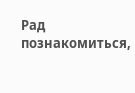Рад познакомиться,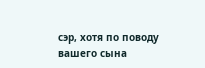сэр, хотя по поводу вашего сына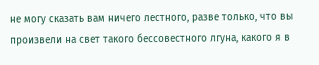не могу сказать вам ничего лестного, разве только, что вы произвели на свет такого бессовестного лгуна, какого я в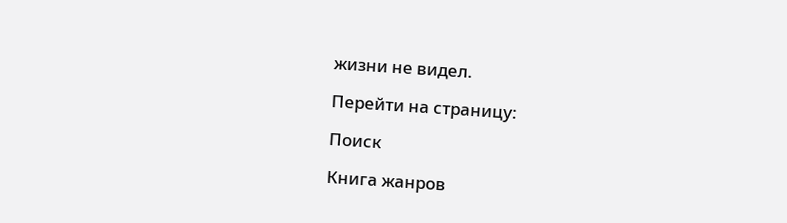жизни не видел.

Перейти на страницу:

Поиск

Книга жанров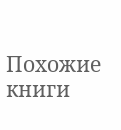Похожие книги